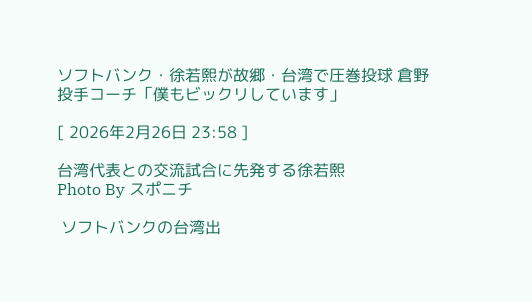ソフトバンク・徐若熙が故郷・台湾で圧巻投球 倉野投手コーチ「僕もビックリしています」

[ 2026年2月26日 23:58 ]

台湾代表との交流試合に先発する徐若熙
Photo By スポニチ

 ソフトバンクの台湾出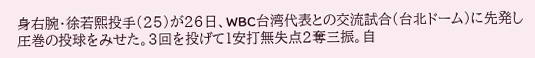身右腕・徐若熙投手(25)が26日、WBC台湾代表との交流試合(台北ドーム)に先発し圧巻の投球をみせた。3回を投げて1安打無失点2奪三振。自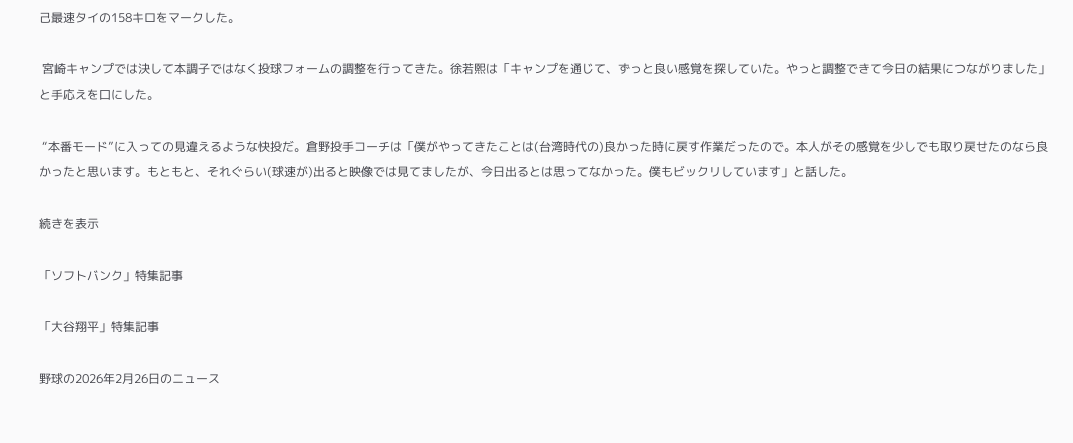己最速タイの158キロをマークした。

 宮崎キャンプでは決して本調子ではなく投球フォームの調整を行ってきた。徐若熙は「キャンプを通じて、ずっと良い感覚を探していた。やっと調整できて今日の結果につながりました」と手応えを口にした。

 “本番モード”に入っての見違えるような快投だ。倉野投手コーチは「僕がやってきたことは(台湾時代の)良かった時に戻す作業だったので。本人がその感覚を少しでも取り戻せたのなら良かったと思います。もともと、それぐらい(球速が)出ると映像では見てましたが、今日出るとは思ってなかった。僕もビックリしています」と話した。

続きを表示

「ソフトバンク」特集記事

「大谷翔平」特集記事

野球の2026年2月26日のニュース